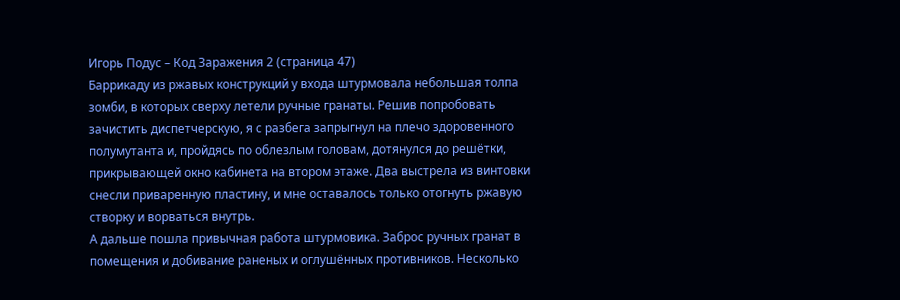Игорь Подус – Код Заражения 2 (страница 47)
Баррикаду из ржавых конструкций у входа штурмовала небольшая толпа зомби, в которых сверху летели ручные гранаты. Решив попробовать зачистить диспетчерскую, я с разбега запрыгнул на плечо здоровенного полумутанта и, пройдясь по облезлым головам, дотянулся до решётки, прикрывающей окно кабинета на втором этаже. Два выстрела из винтовки снесли приваренную пластину, и мне оставалось только отогнуть ржавую створку и ворваться внутрь.
А дальше пошла привычная работа штурмовика. Заброс ручных гранат в помещения и добивание раненых и оглушённых противников. Несколько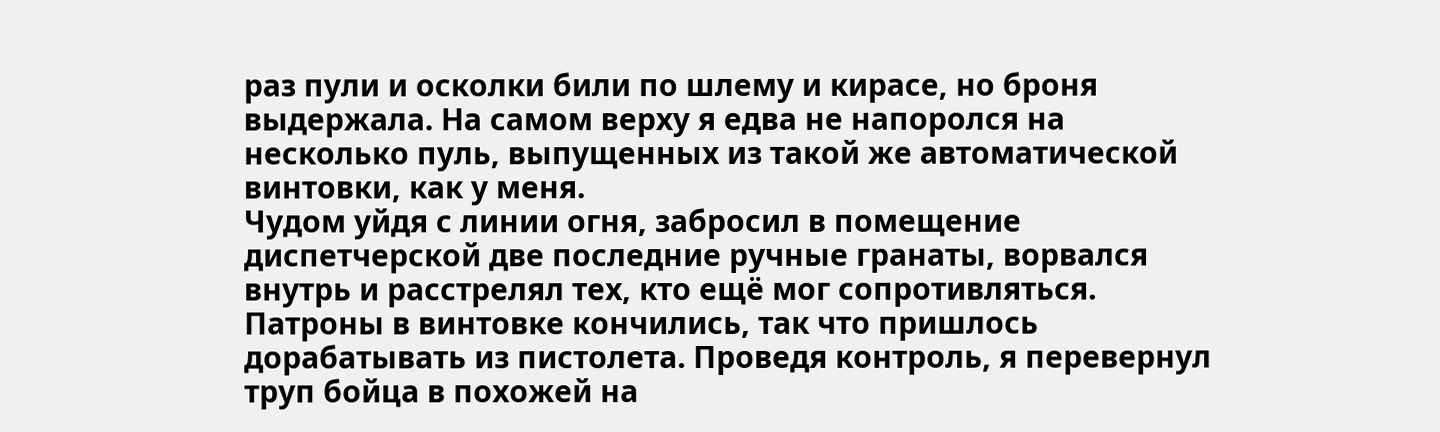раз пули и осколки били по шлему и кирасе, но броня выдержала. На самом верху я едва не напоролся на несколько пуль, выпущенных из такой же автоматической винтовки, как у меня.
Чудом уйдя с линии огня, забросил в помещение диспетчерской две последние ручные гранаты, ворвался внутрь и расстрелял тех, кто ещё мог сопротивляться. Патроны в винтовке кончились, так что пришлось дорабатывать из пистолета. Проведя контроль, я перевернул труп бойца в похожей на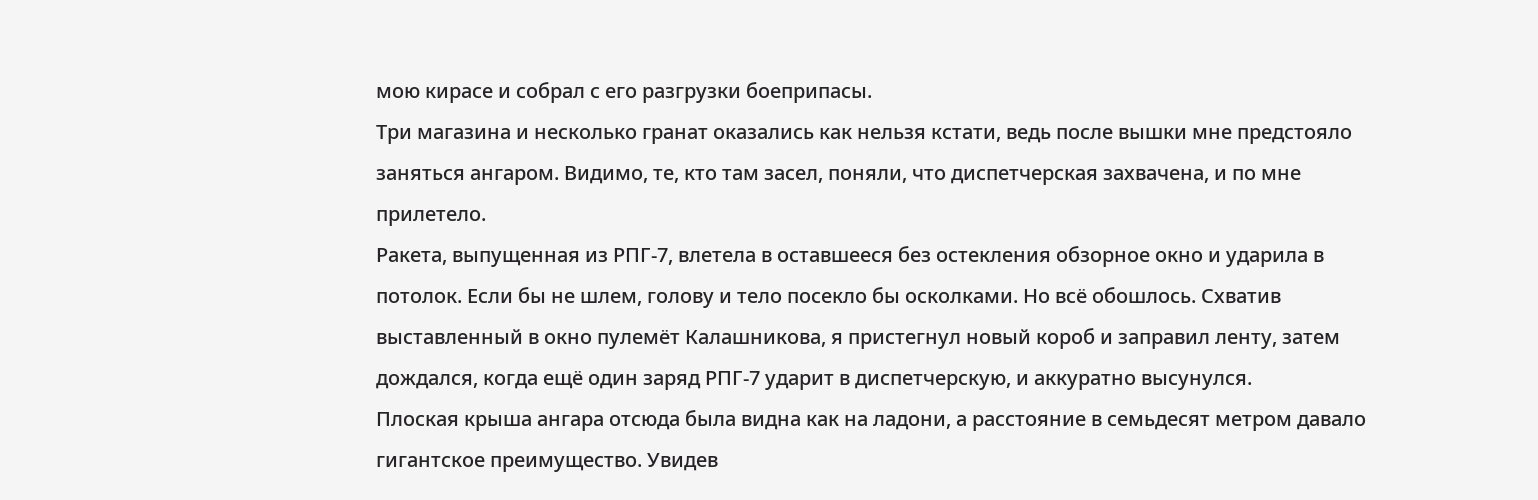мою кирасе и собрал с его разгрузки боеприпасы.
Три магазина и несколько гранат оказались как нельзя кстати, ведь после вышки мне предстояло заняться ангаром. Видимо, те, кто там засел, поняли, что диспетчерская захвачена, и по мне прилетело.
Ракета, выпущенная из РПГ-7, влетела в оставшееся без остекления обзорное окно и ударила в потолок. Если бы не шлем, голову и тело посекло бы осколками. Но всё обошлось. Схватив выставленный в окно пулемёт Калашникова, я пристегнул новый короб и заправил ленту, затем дождался, когда ещё один заряд РПГ-7 ударит в диспетчерскую, и аккуратно высунулся.
Плоская крыша ангара отсюда была видна как на ладони, а расстояние в семьдесят метром давало гигантское преимущество. Увидев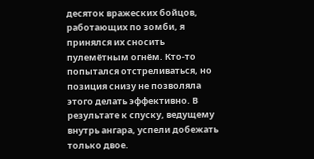десяток вражеских бойцов, работающих по зомби, я принялся их сносить пулемётным огнём. Кто-то попытался отстреливаться, но позиция снизу не позволяла этого делать эффективно. В результате к спуску, ведущему внутрь ангара, успели добежать только двое.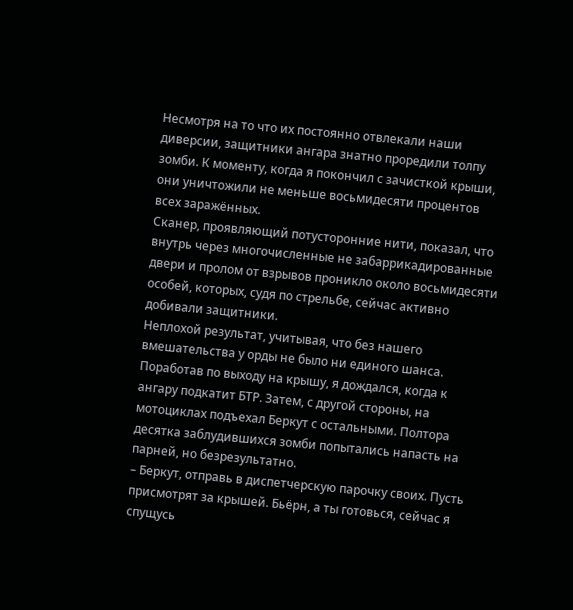Несмотря на то что их постоянно отвлекали наши диверсии, защитники ангара знатно проредили толпу зомби. К моменту, когда я покончил с зачисткой крыши, они уничтожили не меньше восьмидесяти процентов всех заражённых.
Сканер, проявляющий потусторонние нити, показал, что внутрь через многочисленные не забаррикадированные двери и пролом от взрывов проникло около восьмидесяти особей, которых, судя по стрельбе, сейчас активно добивали защитники.
Неплохой результат, учитывая, что без нашего вмешательства у орды не было ни единого шанса.
Поработав по выходу на крышу, я дождался, когда к ангару подкатит БТР. Затем, с другой стороны, на мотоциклах подъехал Беркут с остальными. Полтора десятка заблудившихся зомби попытались напасть на парней, но безрезультатно.
– Беркут, отправь в диспетчерскую парочку своих. Пусть присмотрят за крышей. Бьёрн, а ты готовься, сейчас я спущусь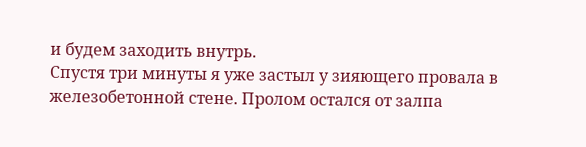и будем заходить внутрь.
Спустя три минуты я уже застыл у зияющего провала в железобетонной стене. Пролом остался от залпа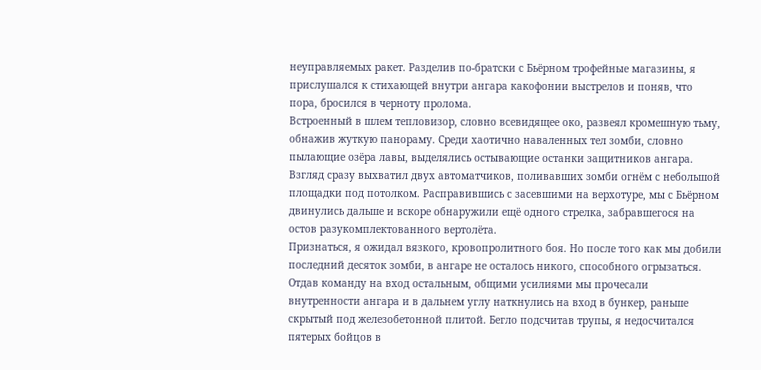неуправляемых ракет. Разделив по-братски с Бьёрном трофейные магазины, я прислушался к стихающей внутри ангара какофонии выстрелов и поняв, что пора, бросился в черноту пролома.
Встроенный в шлем тепловизор, словно всевидящее око, развеял кромешную тьму, обнажив жуткую панораму. Среди хаотично наваленных тел зомби, словно пылающие озёра лавы, выделялись остывающие останки защитников ангара. Взгляд сразу выхватил двух автоматчиков, поливавших зомби огнём с небольшой площадки под потолком. Расправившись с засевшими на верхотуре, мы с Бьёрном двинулись дальше и вскоре обнаружили ещё одного стрелка, забравшегося на остов разукомплектованного вертолёта.
Признаться, я ожидал вязкого, кровопролитного боя. Но после того как мы добили последний десяток зомби, в ангаре не осталось никого, способного огрызаться.
Отдав команду на вход остальным, общими усилиями мы прочесали внутренности ангара и в дальнем углу наткнулись на вход в бункер, раньше скрытый под железобетонной плитой. Бегло подсчитав трупы, я недосчитался пятерых бойцов в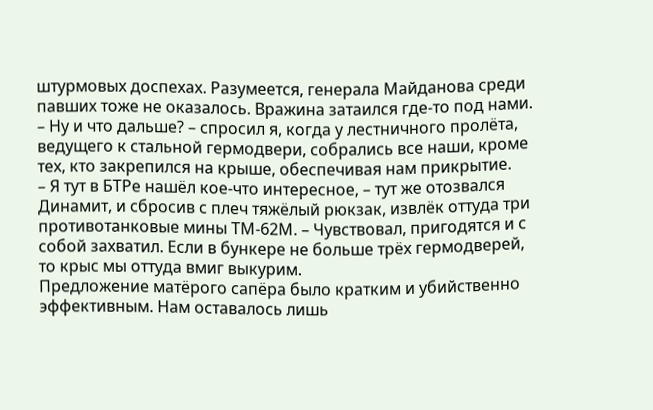штурмовых доспехах. Разумеется, генерала Майданова среди павших тоже не оказалось. Вражина затаился где-то под нами.
– Ну и что дальше? – спросил я, когда у лестничного пролёта, ведущего к стальной гермодвери, собрались все наши, кроме тех, кто закрепился на крыше, обеспечивая нам прикрытие.
– Я тут в БТРе нашёл кое-что интересное, – тут же отозвался Динамит, и сбросив с плеч тяжёлый рюкзак, извлёк оттуда три противотанковые мины ТМ-62М. – Чувствовал, пригодятся и с собой захватил. Если в бункере не больше трёх гермодверей, то крыс мы оттуда вмиг выкурим.
Предложение матёрого сапёра было кратким и убийственно эффективным. Нам оставалось лишь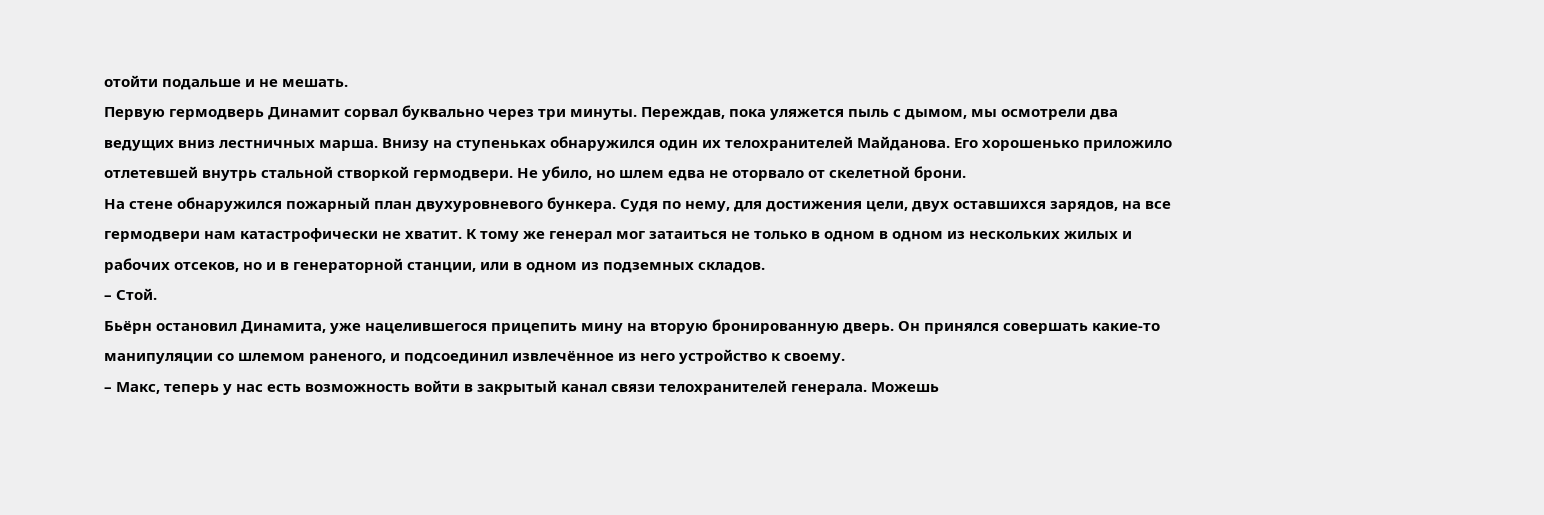отойти подальше и не мешать.
Первую гермодверь Динамит сорвал буквально через три минуты. Переждав, пока уляжется пыль с дымом, мы осмотрели два ведущих вниз лестничных марша. Внизу на ступеньках обнаружился один их телохранителей Майданова. Его хорошенько приложило отлетевшей внутрь стальной створкой гермодвери. Не убило, но шлем едва не оторвало от скелетной брони.
На стене обнаружился пожарный план двухуровневого бункера. Судя по нему, для достижения цели, двух оставшихся зарядов, на все гермодвери нам катастрофически не хватит. К тому же генерал мог затаиться не только в одном в одном из нескольких жилых и рабочих отсеков, но и в генераторной станции, или в одном из подземных складов.
– Стой.
Бьёрн остановил Динамита, уже нацелившегося прицепить мину на вторую бронированную дверь. Он принялся совершать какие-то манипуляции со шлемом раненого, и подсоединил извлечённое из него устройство к своему.
– Макс, теперь у нас есть возможность войти в закрытый канал связи телохранителей генерала. Можешь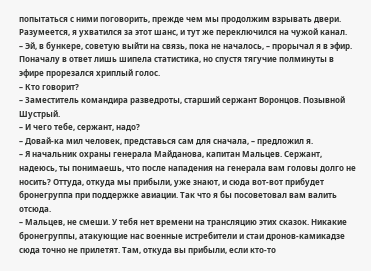попытаться с ними поговорить, прежде чем мы продолжим взрывать двери.
Разумеется, я ухватился за этот шанс, и тут же переключился на чужой канал.
– Эй, в бункере, советую выйти на связь, пока не началось, – прорычал я в эфир.
Поначалу в ответ лишь шипела статистика, но спустя тягучие полминуты в эфире прорезался хриплый голос.
– Кто говорит?
– Заместитель командира разведроты, старший сержант Воронцов. Позывной Шустрый.
– И чего тебе, сержант, надо?
– Довай-ка мил человек, представься сам для сначала, – предложил я.
– Я начальник охраны генерала Майданова, капитан Мальцев. Сержант, надеюсь, ты понимаешь, что после нападения на генерала вам головы долго не носить? Оттуда, откуда мы прибыли, уже знают, и сюда вот-вот прибудет бронегруппа при поддержке авиации. Так что я бы посоветовал вам валить отсюда.
– Мальцев, не смеши. У тебя нет времени на трансляцию этих сказок. Никакие бронегруппы, атакующие нас военные истребители и стаи дронов-камикадзе сюда точно не прилетят. Там, откуда вы прибыли, если кто-то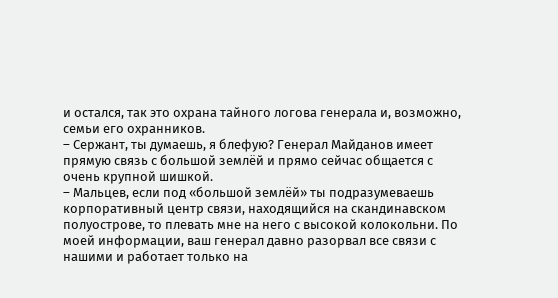и остался, так это охрана тайного логова генерала и, возможно, семьи его охранников.
– Сержант, ты думаешь, я блефую? Генерал Майданов имеет прямую связь с большой землёй и прямо сейчас общается с очень крупной шишкой.
– Мальцев, если под «большой землёй» ты подразумеваешь корпоративный центр связи, находящийся на скандинавском полуострове, то плевать мне на него с высокой колокольни. По моей информации, ваш генерал давно разорвал все связи с нашими и работает только на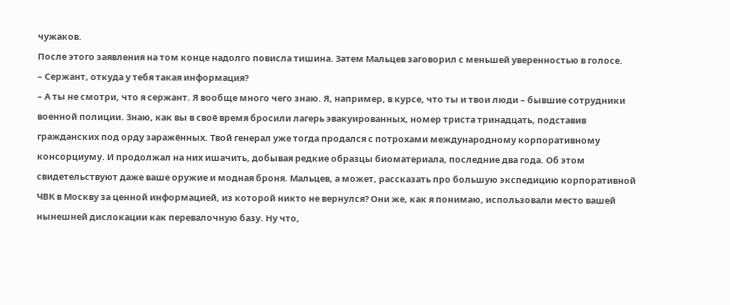чужаков.
После этого заявления на том конце надолго повисла тишина. Затем Мальцев заговорил с меньшей уверенностью в голосе.
– Сержант, откуда у тебя такая информация?
– А ты не смотри, что я сержант. Я вообще много чего знаю. Я, например, в курсе, что ты и твои люди – бывшие сотрудники военной полиции. Знаю, как вы в своё время бросили лагерь эвакуированных, номер триста тринадцать, подставив гражданских под орду заражённых. Твой генерал уже тогда продался с потрохами международному корпоративному консорциуму. И продолжал на них ишачить, добывая редкие образцы биоматериала, последние два года. Об этом свидетельствуют даже ваше оружие и модная броня. Мальцев, а может, рассказать про большую экспедицию корпоративной ЧВК в Москву за ценной информацией, из которой никто не вернулся? Они же, как я понимаю, использовали место вашей нынешней дислокации как перевалочную базу. Ну что,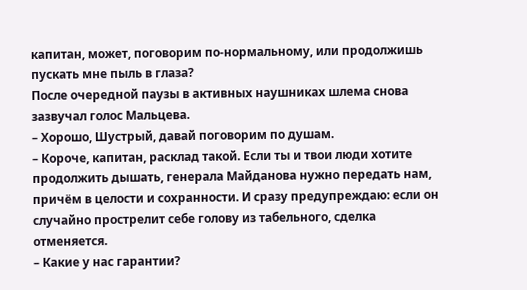капитан, может, поговорим по-нормальному, или продолжишь пускать мне пыль в глаза?
После очередной паузы в активных наушниках шлема снова зазвучал голос Мальцева.
– Хорошо, Шустрый, давай поговорим по душам.
– Короче, капитан, расклад такой. Если ты и твои люди хотите продолжить дышать, генерала Майданова нужно передать нам, причём в целости и сохранности. И сразу предупреждаю: если он случайно прострелит себе голову из табельного, сделка отменяется.
– Какие у нас гарантии?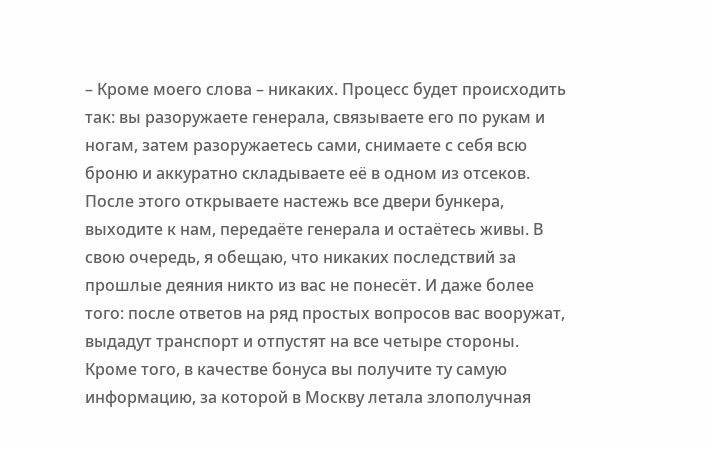– Кроме моего слова – никаких. Процесс будет происходить так: вы разоружаете генерала, связываете его по рукам и ногам, затем разоружаетесь сами, снимаете с себя всю броню и аккуратно складываете её в одном из отсеков. После этого открываете настежь все двери бункера, выходите к нам, передаёте генерала и остаётесь живы. В свою очередь, я обещаю, что никаких последствий за прошлые деяния никто из вас не понесёт. И даже более того: после ответов на ряд простых вопросов вас вооружат, выдадут транспорт и отпустят на все четыре стороны. Кроме того, в качестве бонуса вы получите ту самую информацию, за которой в Москву летала злополучная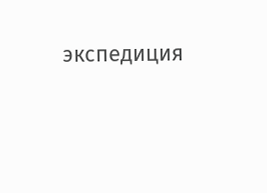экспедиция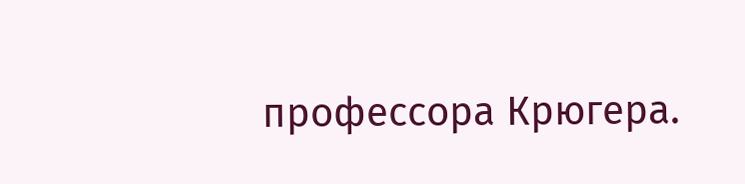профессора Крюгера.